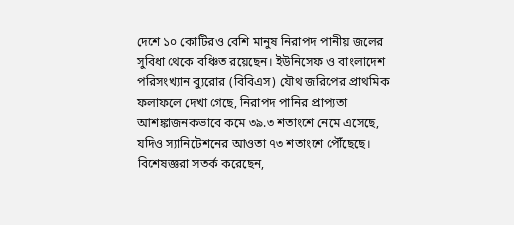দেশে ১০ কোটিরও বেশি মানুষ নিরাপদ পানীয় জলের সুবিধা থেকে বঞ্চিত রয়েছেন। ইউনিসেফ ও বাংলাদেশ পরিসংখ্যান ব্যুরোর (বিবিএস) যৌথ জরিপের প্রাথমিক ফলাফলে দেখা গেছে, নিরাপদ পানির প্রাপ্যতা আশঙ্কাজনকভাবে কমে ৩৯.৩ শতাংশে নেমে এসেছে, যদিও স্যানিটেশনের আওতা ৭৩ শতাংশে পৌঁছেছে।
বিশেষজ্ঞরা সতর্ক করেছেন,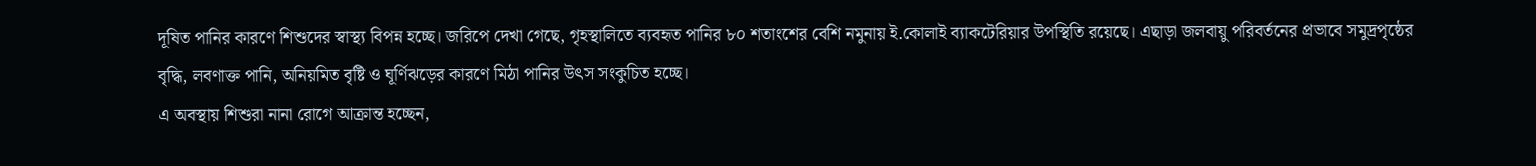দূষিত পানির কারণে শিশুদের স্বাস্থ্য বিপন্ন হচ্ছে। জরিপে দেখা গেছে, গৃহস্থালিতে ব্যবহৃত পানির ৮০ শতাংশের বেশি নমুনায় ই.কোলাই ব্যাকটেরিয়ার উপস্থিতি রয়েছে। এছাড়া জলবায়ু পরিবর্তনের প্রভাবে সমুদ্রপৃষ্ঠের বৃদ্ধি, লবণাক্ত পানি, অনিয়মিত বৃষ্টি ও ঘূর্ণিঝড়ের কারণে মিঠা পানির উৎস সংকুচিত হচ্ছে।
এ অবস্থায় শিশুরা নানা রোগে আক্রান্ত হচ্ছেন,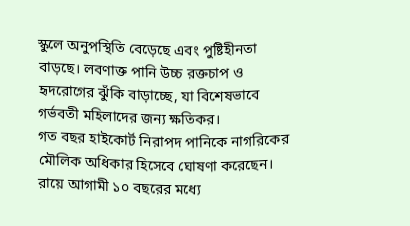স্কুলে অনুপস্থিতি বেড়েছে এবং পুষ্টিহীনতা বাড়ছে। লবণাক্ত পানি উচ্চ রক্তচাপ ও হৃদরোগের ঝুঁকি বাড়াচ্ছে, যা বিশেষভাবে গর্ভবতী মহিলাদের জন্য ক্ষতিকর।
গত বছর হাইকোর্ট নিরাপদ পানিকে নাগরিকের মৌলিক অধিকার হিসেবে ঘোষণা করেছেন। রায়ে আগামী ১০ বছরের মধ্যে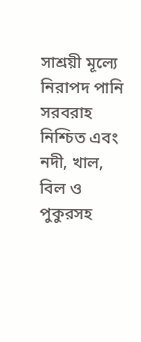সাশ্রয়ী মূল্যে নিরাপদ পানি সরবরাহ নিশ্চিত এবং নদী, খাল, বিল ও পুকুরসহ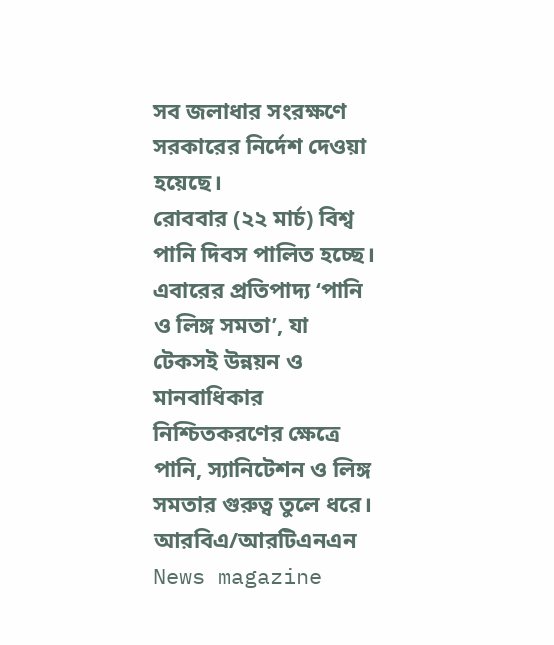সব জলাধার সংরক্ষণে সরকারের নির্দেশ দেওয়া হয়েছে।
রোববার (২২ মার্চ) বিশ্ব পানি দিবস পালিত হচ্ছে। এবারের প্রতিপাদ্য ‘পানি ও লিঙ্গ সমতা’, যা টেকসই উন্নয়ন ও মানবাধিকার নিশ্চিতকরণের ক্ষেত্রে পানি, স্যানিটেশন ও লিঙ্গ সমতার গুরুত্ব তুলে ধরে।
আরবিএ/আরটিএনএন
News magazine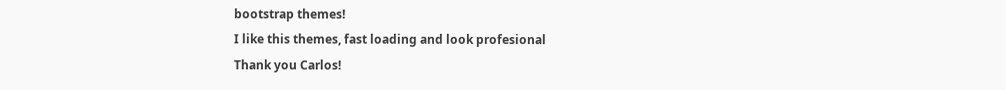bootstrap themes!
I like this themes, fast loading and look profesional
Thank you Carlos!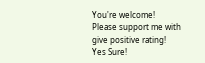You're welcome!
Please support me with give positive rating!
Yes Sure!